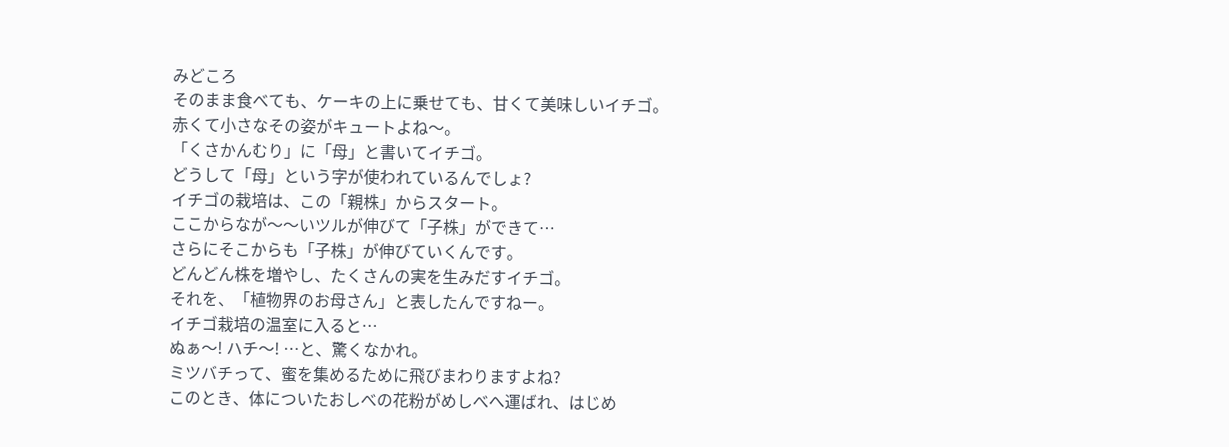みどころ
そのまま食べても、ケーキの上に乗せても、甘くて美味しいイチゴ。
赤くて小さなその姿がキュートよね〜。
「くさかんむり」に「母」と書いてイチゴ。
どうして「母」という字が使われているんでしょ?
イチゴの栽培は、この「親株」からスタート。
ここからなが〜〜いツルが伸びて「子株」ができて…
さらにそこからも「子株」が伸びていくんです。
どんどん株を増やし、たくさんの実を生みだすイチゴ。
それを、「植物界のお母さん」と表したんですねー。
イチゴ栽培の温室に入ると…
ぬぁ〜! ハチ〜! …と、驚くなかれ。
ミツバチって、蜜を集めるために飛びまわりますよね?
このとき、体についたおしべの花粉がめしべへ運ばれ、はじめ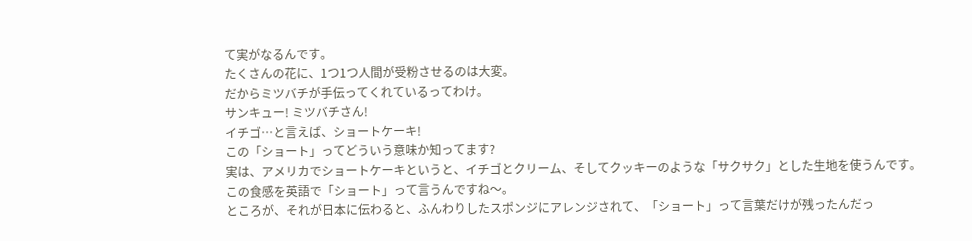て実がなるんです。
たくさんの花に、1つ1つ人間が受粉させるのは大変。
だからミツバチが手伝ってくれているってわけ。
サンキュー! ミツバチさん!
イチゴ…と言えば、ショートケーキ!
この「ショート」ってどういう意味か知ってます?
実は、アメリカでショートケーキというと、イチゴとクリーム、そしてクッキーのような「サクサク」とした生地を使うんです。
この食感を英語で「ショート」って言うんですね〜。
ところが、それが日本に伝わると、ふんわりしたスポンジにアレンジされて、「ショート」って言葉だけが残ったんだっ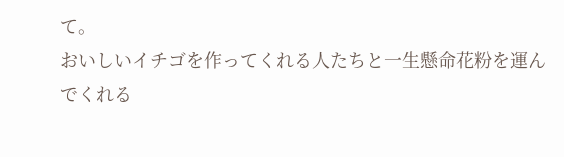て。
おいしいイチゴを作ってくれる人たちと一生懸命花粉を運んでくれる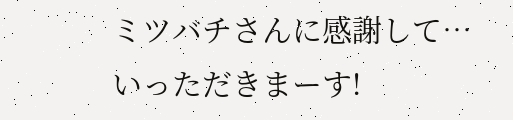ミツバチさんに感謝して…
いっただきまーす!